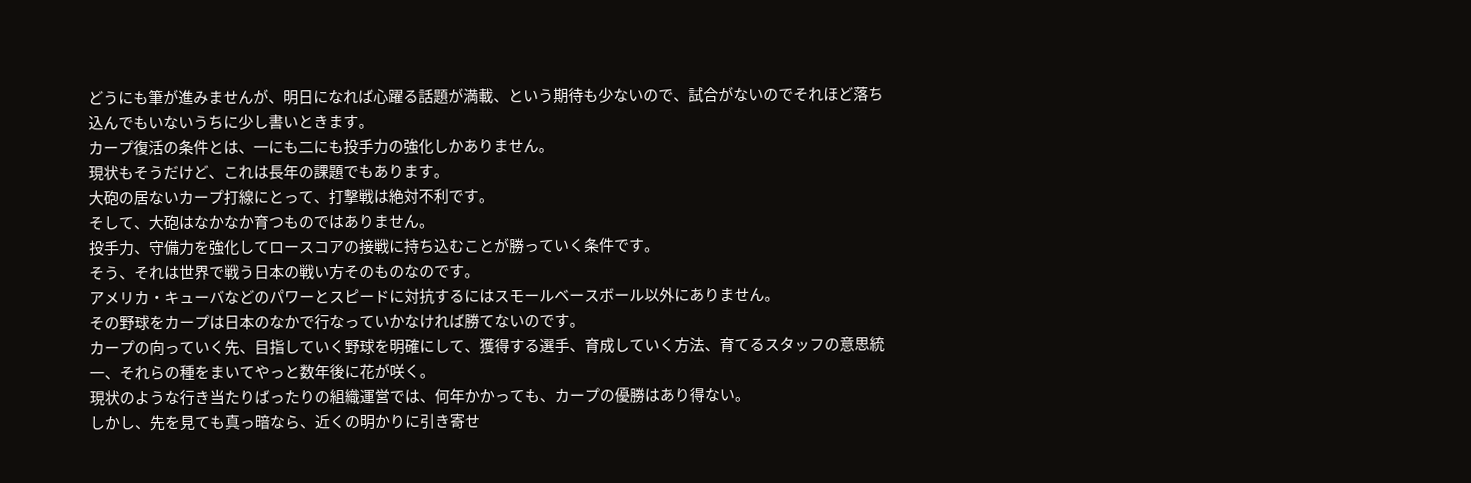どうにも筆が進みませんが、明日になれば心躍る話題が満載、という期待も少ないので、試合がないのでそれほど落ち込んでもいないうちに少し書いときます。
カープ復活の条件とは、一にも二にも投手力の強化しかありません。
現状もそうだけど、これは長年の課題でもあります。
大砲の居ないカープ打線にとって、打撃戦は絶対不利です。
そして、大砲はなかなか育つものではありません。
投手力、守備力を強化してロースコアの接戦に持ち込むことが勝っていく条件です。
そう、それは世界で戦う日本の戦い方そのものなのです。
アメリカ・キューバなどのパワーとスピードに対抗するにはスモールベースボール以外にありません。
その野球をカープは日本のなかで行なっていかなければ勝てないのです。
カープの向っていく先、目指していく野球を明確にして、獲得する選手、育成していく方法、育てるスタッフの意思統一、それらの種をまいてやっと数年後に花が咲く。
現状のような行き当たりばったりの組織運営では、何年かかっても、カープの優勝はあり得ない。
しかし、先を見ても真っ暗なら、近くの明かりに引き寄せ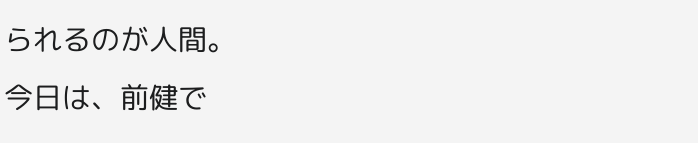られるのが人間。
今日は、前健で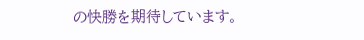の快勝を期待しています。